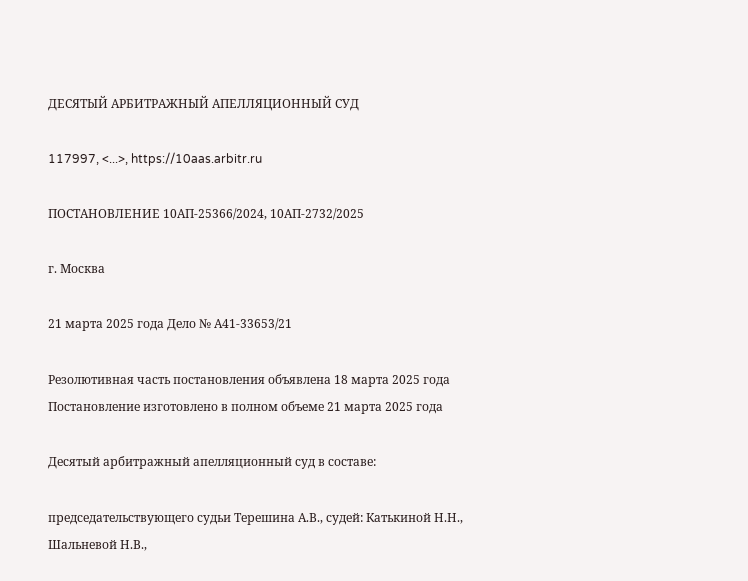ДЕСЯТЫЙ АРБИТРАЖНЫЙ АПЕЛЛЯЦИОННЫЙ СУД

117997, <...>, https://10aas.arbitr.ru

ПОСТАНОВЛЕНИЕ 10АП-25366/2024, 10АП-2732/2025

г. Москва

21 марта 2025 года Дело № А41-33653/21

Резолютивная часть постановления объявлена 18 марта 2025 года Постановление изготовлено в полном объеме 21 марта 2025 года

Десятый арбитражный апелляционный суд в составе:

председательствующего судьи Терешина А.В., судей: Катькиной Н.Н., Шальневой Н.В.,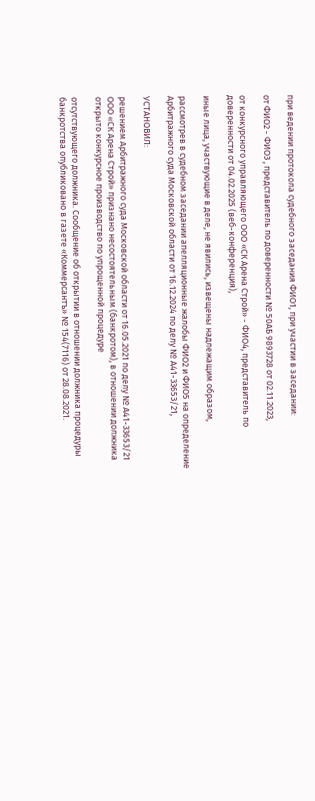при ведении протокола судебного заседания ФИО1, при участии в заседании:

от ФИО2 - ФИО3 , представитель по доверенности № 50АБ 9893728 от 02.11.2023,

от конкурсного управляющего ООО «СК Арена Строй» - ФИО4, представитель по доверенности от 04.02.2025 (веб-конференция),

иные лица, участвующие в деле, не явились, извещены надлежащим образом,

рассмотрев в судебном заседании апелляционные жалобы ФИО2 и ФИО5 на определение Арбитражного суда Московской области от 16.12.2024 по делу № А41-33653/21,

УСТАНОВИЛ:

решением Арбитражного суда Московской области от 16.05.2021 по делу № А41-33653/21 ООО «СК Арена Строй» признано несостоятельным (банкротом), в отношении должника открыто конкурсное производство по упрощенной процедуре

отсутствующего должника. Сообщение об открытии в отношении должника процедуры банкротства опубликовано в газете «Коммерсантъ» № 154(7116) от 28.08.2021.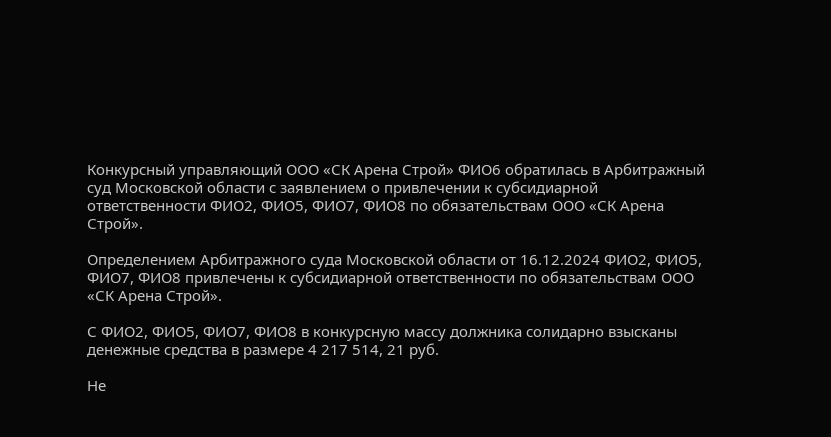Конкурсный управляющий ООО «СК Арена Строй» ФИО6 обратилась в Арбитражный суд Московской области с заявлением о привлечении к субсидиарной ответственности ФИО2, ФИО5, ФИО7, ФИО8 по обязательствам ООО «СК Арена Строй».

Определением Арбитражного суда Московской области от 16.12.2024 ФИО2, ФИО5, ФИО7, ФИО8 привлечены к субсидиарной ответственности по обязательствам ООО «СК Арена Строй».

С ФИО2, ФИО5, ФИО7, ФИО8 в конкурсную массу должника солидарно взысканы денежные средства в размере 4 217 514, 21 руб.

Не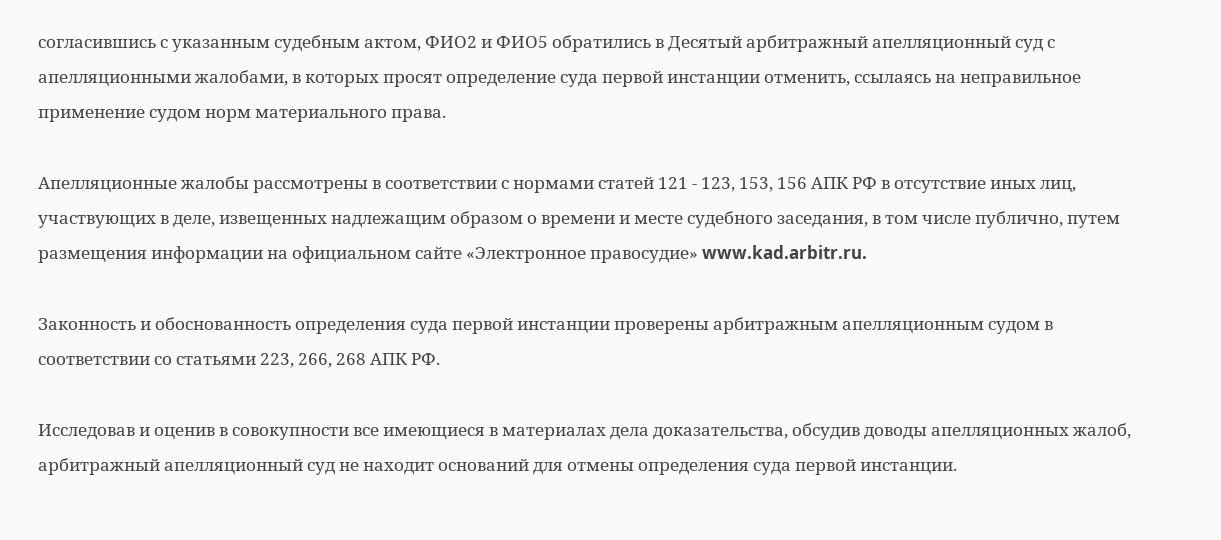согласившись с указанным судебным актом, ФИО2 и ФИО5 обратились в Десятый арбитражный апелляционный суд с апелляционными жалобами, в которых просят определение суда первой инстанции отменить, ссылаясь на неправильное применение судом норм материального права.

Апелляционные жалобы рассмотрены в соответствии с нормами статей 121 - 123, 153, 156 АПК РФ в отсутствие иных лиц, участвующих в деле, извещенных надлежащим образом о времени и месте судебного заседания, в том числе публично, путем размещения информации на официальном сайте «Электронное правосудие» www.kad.arbitr.ru.

Законность и обоснованность определения суда первой инстанции проверены арбитражным апелляционным судом в соответствии со статьями 223, 266, 268 АПК РФ.

Исследовав и оценив в совокупности все имеющиеся в материалах дела доказательства, обсудив доводы апелляционных жалоб, арбитражный апелляционный суд не находит оснований для отмены определения суда первой инстанции.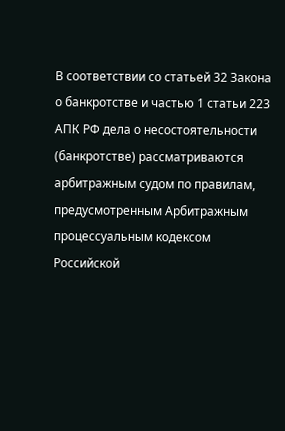В соответствии со статьей 32 Закона о банкротстве и частью 1 статьи 223 АПК РФ дела о несостоятельности (банкротстве) рассматриваются арбитражным судом по правилам, предусмотренным Арбитражным процессуальным кодексом Российской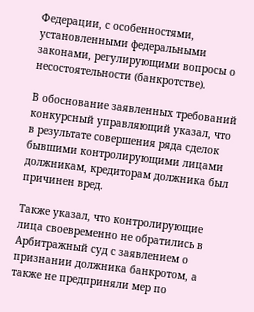Федерации, с особенностями, установленными федеральными законами, регулирующими вопросы о несостоятельности (банкротстве).

В обоснование заявленных требований конкурсный управляющий указал, что в результате совершения ряда сделок бывшими контролирующими лицами должникам, кредиторам должника был причинен вред.

Также указал, что контролирующие лица своевременно не обратились в Арбитражный суд с заявлением о признании должника банкротом, а также не предприняли мер по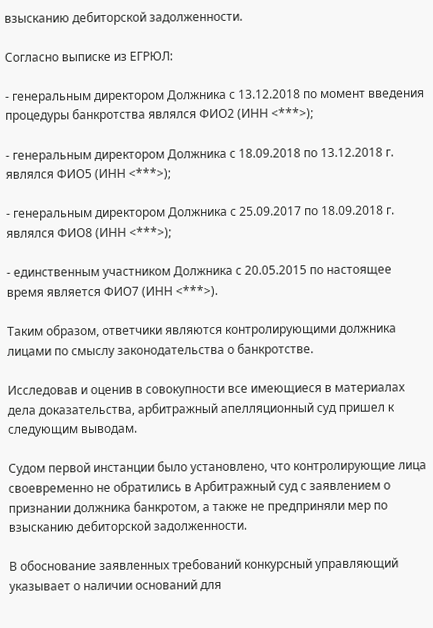взысканию дебиторской задолженности.

Согласно выписке из ЕГРЮЛ:

- генеральным директором Должника с 13.12.2018 по момент введения процедуры банкротства являлся ФИО2 (ИНН <***>);

- генеральным директором Должника с 18.09.2018 по 13.12.2018 г. являлся ФИО5 (ИНН <***>);

- генеральным директором Должника с 25.09.2017 по 18.09.2018 г. являлся ФИО8 (ИНН <***>);

- единственным участником Должника с 20.05.2015 по настоящее время является ФИО7 (ИНН <***>).

Таким образом, ответчики являются контролирующими должника лицами по смыслу законодательства о банкротстве.

Исследовав и оценив в совокупности все имеющиеся в материалах дела доказательства, арбитражный апелляционный суд пришел к следующим выводам.

Судом первой инстанции было установлено, что контролирующие лица своевременно не обратились в Арбитражный суд с заявлением о признании должника банкротом, а также не предприняли мер по взысканию дебиторской задолженности.

В обоснование заявленных требований конкурсный управляющий указывает о наличии оснований для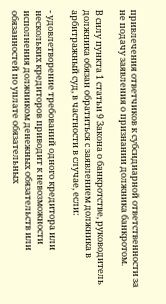привлечения ответчиков к субсидиарной ответственности за не подачу заявления о признании должника банкротом.

В силу пункта 1 статьи 9 Закона о банкротстве, руководитель должника обязан обратиться с заявлением должника в арбитражный суд, в частности в случае, если:

- удовлетворение требований одного кредитора или нескольких кредиторов приводит к невозможности исполнения должником денежных обязательств или обязанностей по уплате обязательных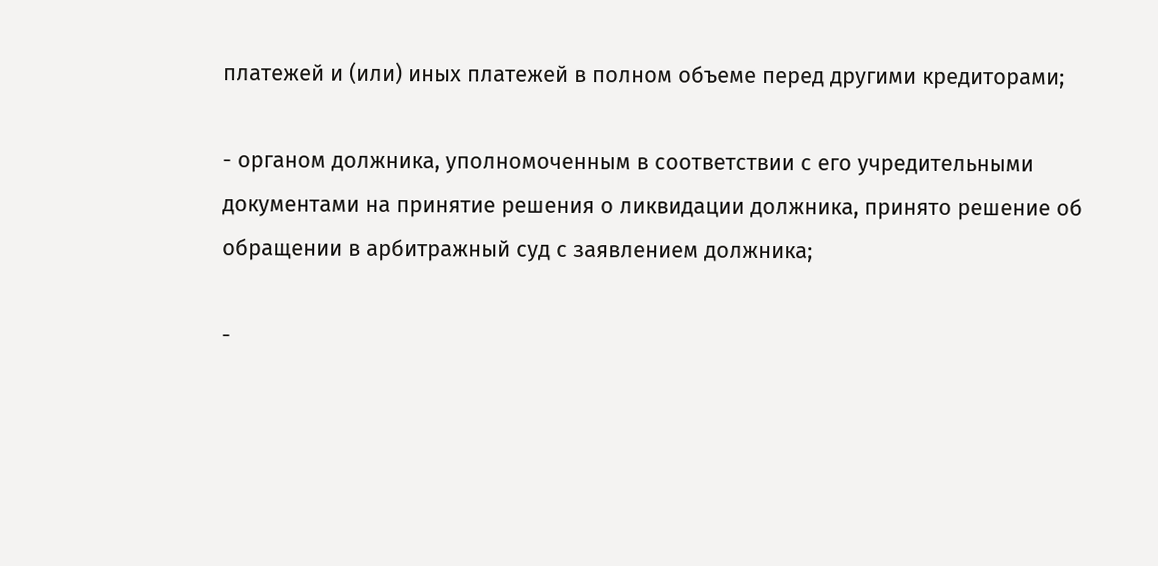платежей и (или) иных платежей в полном объеме перед другими кредиторами;

- органом должника, уполномоченным в соответствии с его учредительными документами на принятие решения о ликвидации должника, принято решение об обращении в арбитражный суд с заявлением должника;

-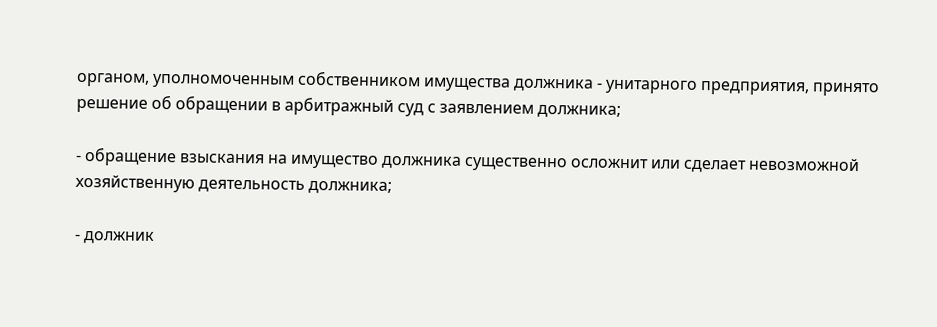органом, уполномоченным собственником имущества должника - унитарного предприятия, принято решение об обращении в арбитражный суд с заявлением должника;

- обращение взыскания на имущество должника существенно осложнит или сделает невозможной хозяйственную деятельность должника;

- должник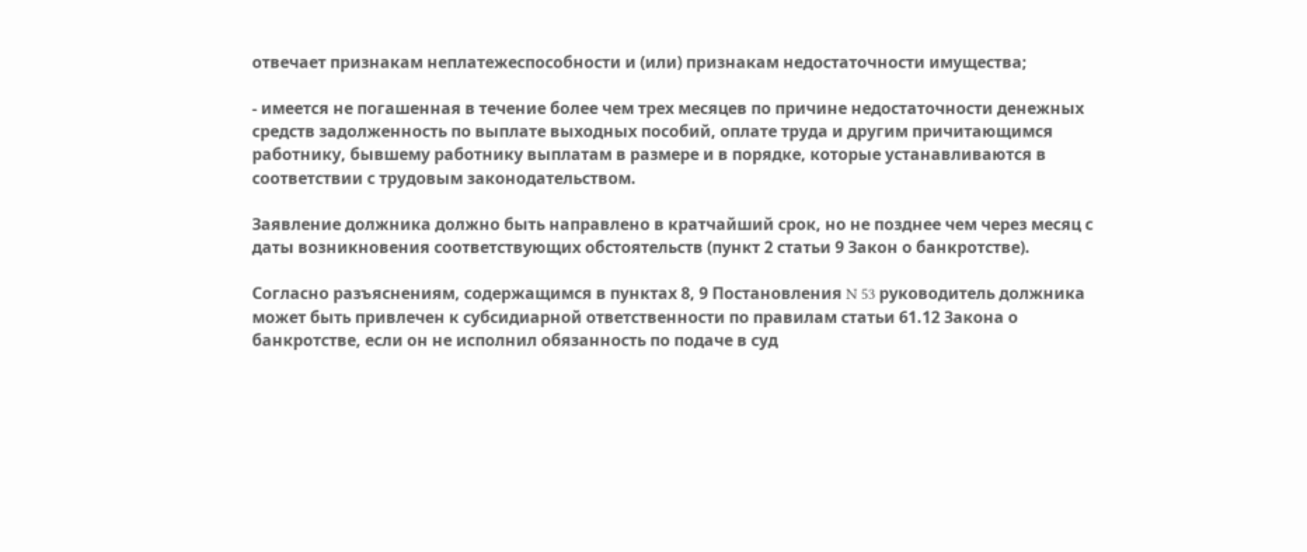отвечает признакам неплатежеспособности и (или) признакам недостаточности имущества;

- имеется не погашенная в течение более чем трех месяцев по причине недостаточности денежных средств задолженность по выплате выходных пособий, оплате труда и другим причитающимся работнику, бывшему работнику выплатам в размере и в порядке, которые устанавливаются в соответствии с трудовым законодательством.

Заявление должника должно быть направлено в кратчайший срок, но не позднее чем через месяц с даты возникновения соответствующих обстоятельств (пункт 2 статьи 9 Закон о банкротстве).

Согласно разъяснениям, содержащимся в пунктах 8, 9 Постановления N 53 руководитель должника может быть привлечен к субсидиарной ответственности по правилам статьи 61.12 Закона о банкротстве, если он не исполнил обязанность по подаче в суд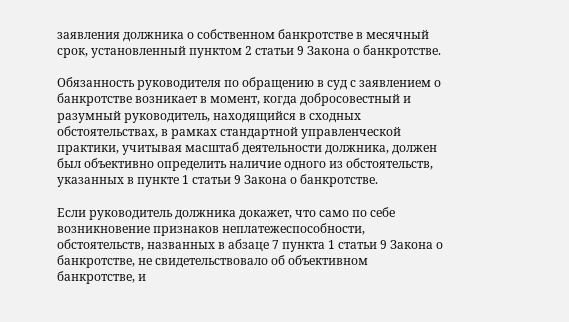заявления должника о собственном банкротстве в месячный срок, установленный пунктом 2 статьи 9 Закона о банкротстве.

Обязанность руководителя по обращению в суд с заявлением о банкротстве возникает в момент, когда добросовестный и разумный руководитель, находящийся в сходных обстоятельствах, в рамках стандартной управленческой практики, учитывая масштаб деятельности должника, должен был объективно определить наличие одного из обстоятельств, указанных в пункте 1 статьи 9 Закона о банкротстве.

Если руководитель должника докажет, что само по себе возникновение признаков неплатежеспособности, обстоятельств, названных в абзаце 7 пункта 1 статьи 9 Закона о банкротстве, не свидетельствовало об объективном банкротстве, и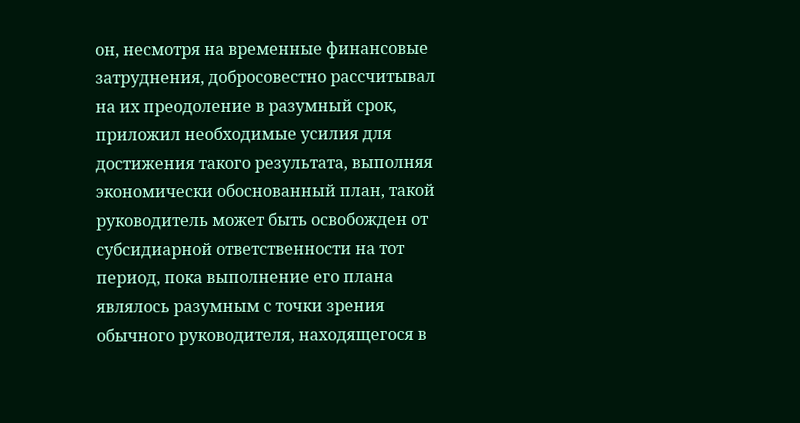он, несмотря на временные финансовые затруднения, добросовестно рассчитывал на их преодоление в разумный срок, приложил необходимые усилия для достижения такого результата, выполняя экономически обоснованный план, такой руководитель может быть освобожден от субсидиарной ответственности на тот период, пока выполнение его плана являлось разумным с точки зрения обычного руководителя, находящегося в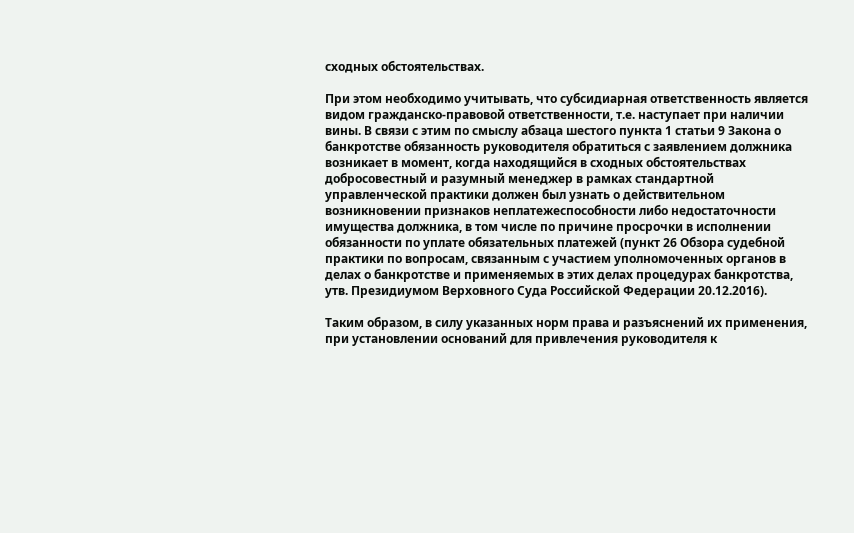сходных обстоятельствах.

При этом необходимо учитывать, что субсидиарная ответственность является видом гражданско-правовой ответственности, т.е. наступает при наличии вины. В связи с этим по смыслу абзаца шестого пункта 1 статьи 9 Закона о банкротстве обязанность руководителя обратиться с заявлением должника возникает в момент, когда находящийся в сходных обстоятельствах добросовестный и разумный менеджер в рамках стандартной управленческой практики должен был узнать о действительном возникновении признаков неплатежеспособности либо недостаточности имущества должника, в том числе по причине просрочки в исполнении обязанности по уплате обязательных платежей (пункт 26 Обзора судебной практики по вопросам, связанным с участием уполномоченных органов в делах о банкротстве и применяемых в этих делах процедурах банкротства, утв. Президиумом Верховного Суда Российской Федерации 20.12.2016).

Таким образом, в силу указанных норм права и разъяснений их применения, при установлении оснований для привлечения руководителя к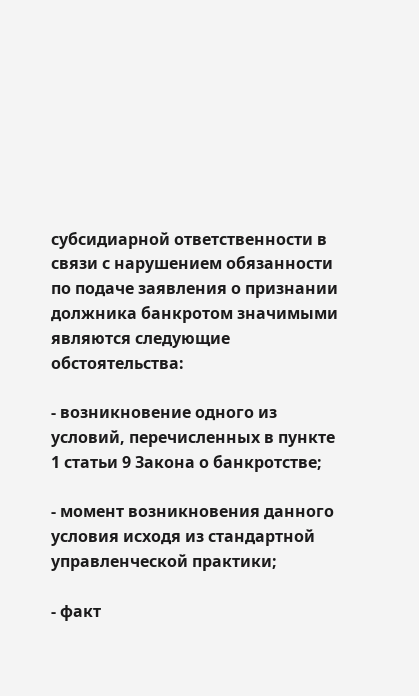субсидиарной ответственности в связи с нарушением обязанности по подаче заявления о признании должника банкротом значимыми являются следующие обстоятельства:

- возникновение одного из условий, перечисленных в пункте 1 статьи 9 Закона о банкротстве;

- момент возникновения данного условия исходя из стандартной управленческой практики;

- факт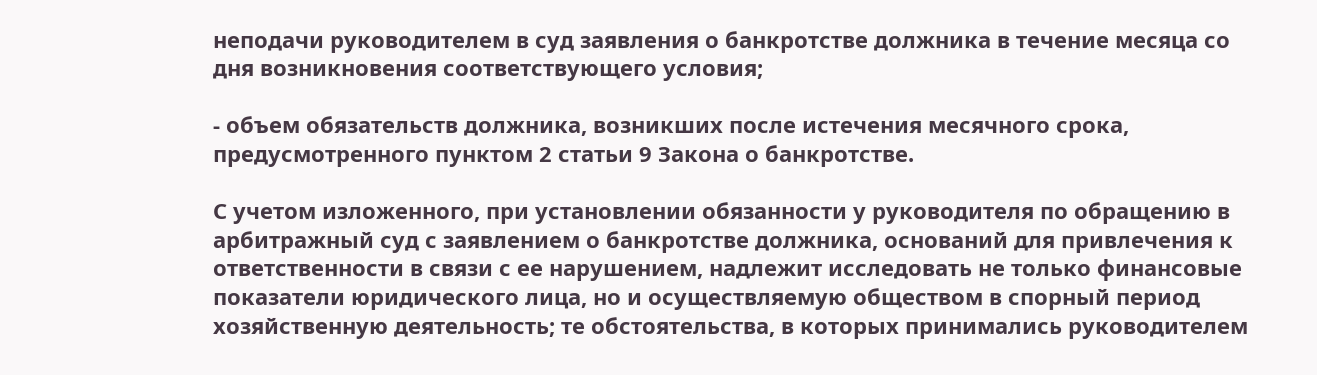неподачи руководителем в суд заявления о банкротстве должника в течение месяца со дня возникновения соответствующего условия;

- объем обязательств должника, возникших после истечения месячного срока, предусмотренного пунктом 2 статьи 9 Закона о банкротстве.

С учетом изложенного, при установлении обязанности у руководителя по обращению в арбитражный суд с заявлением о банкротстве должника, оснований для привлечения к ответственности в связи с ее нарушением, надлежит исследовать не только финансовые показатели юридического лица, но и осуществляемую обществом в спорный период хозяйственную деятельность; те обстоятельства, в которых принимались руководителем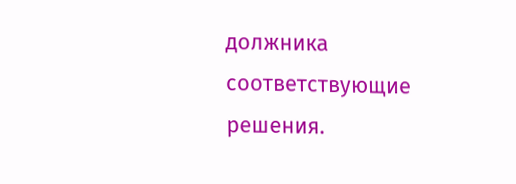должника соответствующие решения.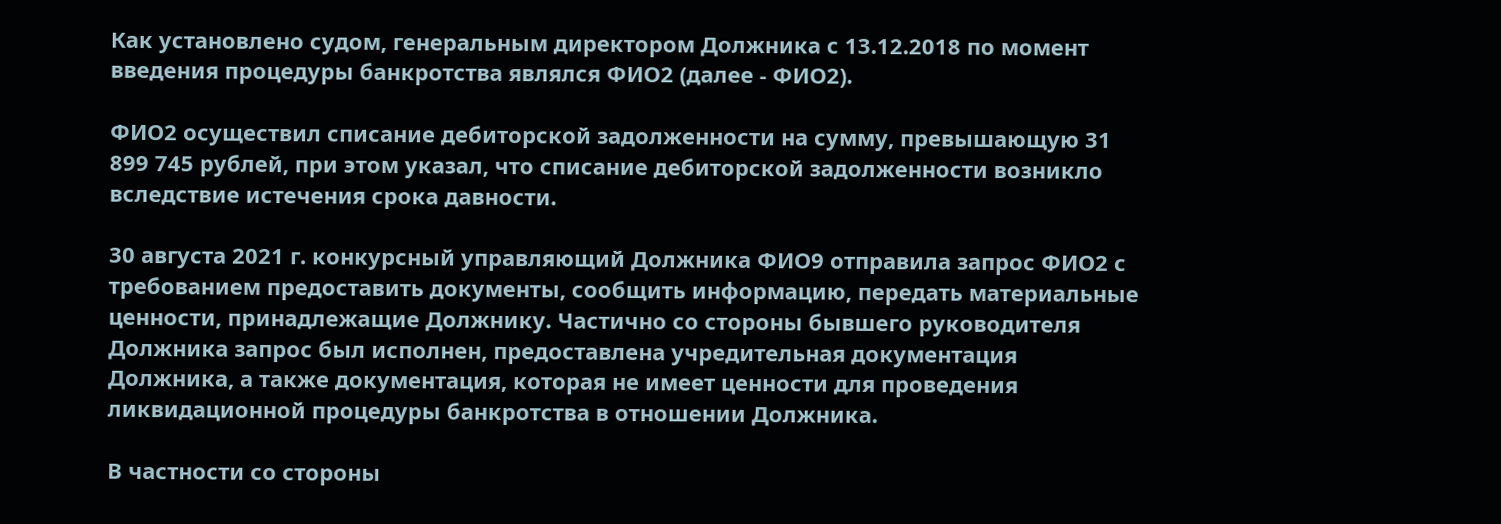Как установлено судом, генеральным директором Должника с 13.12.2018 по момент введения процедуры банкротства являлся ФИО2 (далее - ФИО2).

ФИО2 осуществил списание дебиторской задолженности на сумму, превышающую 31 899 745 рублей, при этом указал, что списание дебиторской задолженности возникло вследствие истечения срока давности.

30 августа 2021 г. конкурсный управляющий Должника ФИО9 отправила запрос ФИО2 с требованием предоставить документы, сообщить информацию, передать материальные ценности, принадлежащие Должнику. Частично со стороны бывшего руководителя Должника запрос был исполнен, предоставлена учредительная документация Должника, а также документация, которая не имеет ценности для проведения ликвидационной процедуры банкротства в отношении Должника.

В частности со стороны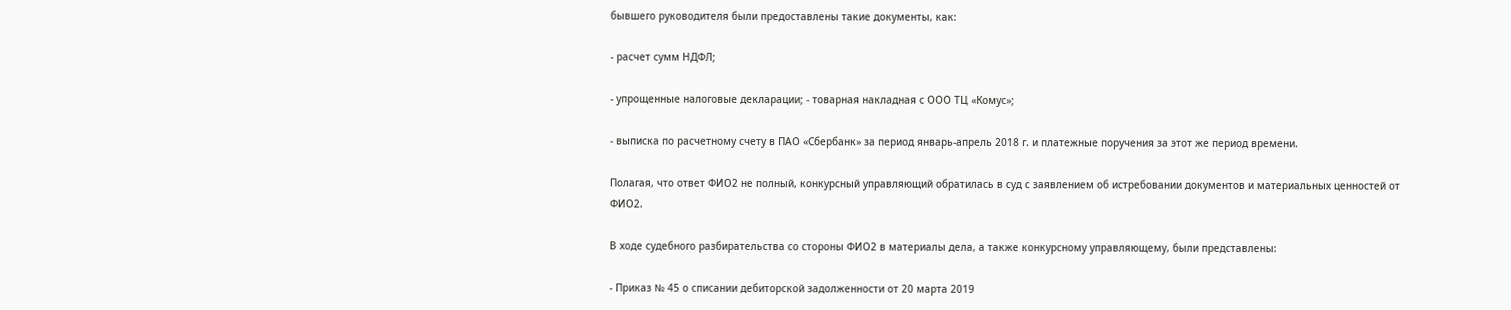бывшего руководителя были предоставлены такие документы, как:

- расчет сумм НДФЛ;

- упрощенные налоговые декларации; - товарная накладная с ООО ТЦ «Комус»;

- выписка по расчетному счету в ПАО «Сбербанк» за период январь-апрель 2018 г. и платежные поручения за этот же период времени.

Полагая, что ответ ФИО2 не полный, конкурсный управляющий обратилась в суд с заявлением об истребовании документов и материальных ценностей от ФИО2.

В ходе судебного разбирательства со стороны ФИО2 в материалы дела, а также конкурсному управляющему, были представлены:

- Приказ № 45 о списании дебиторской задолженности от 20 марта 2019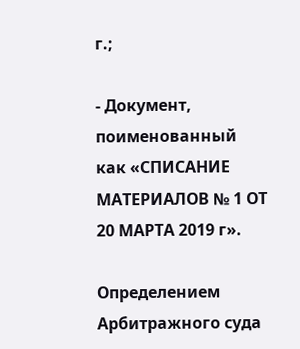г.;

- Документ, поименованный как «СПИСАНИЕ МАТЕРИАЛОВ № 1 ОТ 20 МАРТА 2019 г».

Определением Арбитражного суда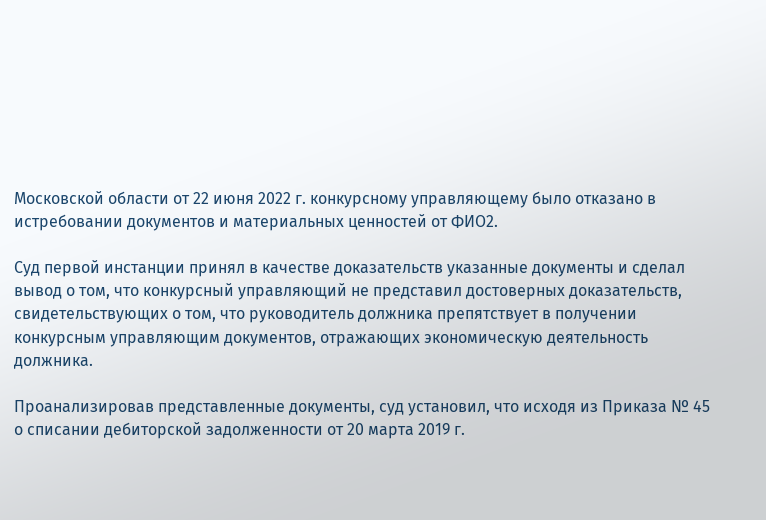Московской области от 22 июня 2022 г. конкурсному управляющему было отказано в истребовании документов и материальных ценностей от ФИО2.

Суд первой инстанции принял в качестве доказательств указанные документы и сделал вывод о том, что конкурсный управляющий не представил достоверных доказательств, свидетельствующих о том, что руководитель должника препятствует в получении конкурсным управляющим документов, отражающих экономическую деятельность должника.

Проанализировав представленные документы, суд установил, что исходя из Приказа № 45 о списании дебиторской задолженности от 20 марта 2019 г.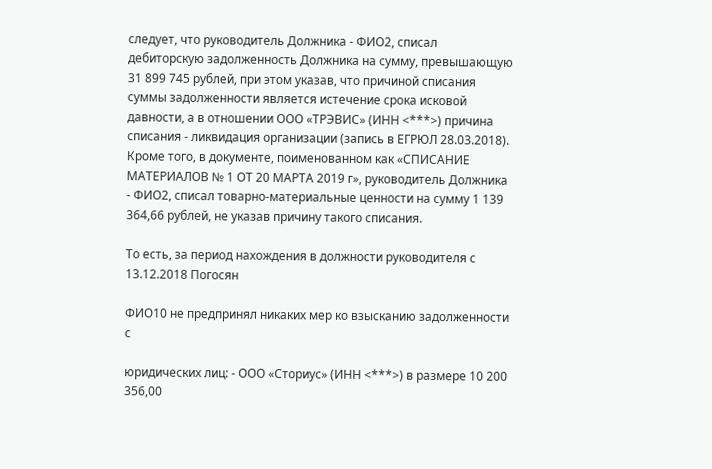следует, что руководитель Должника - ФИО2, списал дебиторскую задолженность Должника на сумму, превышающую 31 899 745 рублей, при этом указав, что причиной списания суммы задолженности является истечение срока исковой давности, а в отношении ООО «ТРЭВИС» (ИНН <***>) причина списания - ликвидация организации (запись в ЕГРЮЛ 28.03.2018). Кроме того, в документе, поименованном как «СПИСАНИЕ МАТЕРИАЛОВ № 1 ОТ 20 МАРТА 2019 г», руководитель Должника - ФИО2, списал товарно-материальные ценности на сумму 1 139 364,66 рублей, не указав причину такого списания.

То есть, за период нахождения в должности руководителя с 13.12.2018 Погосян

ФИО10 не предпринял никаких мер ко взысканию задолженности с

юридических лиц: - ООО «Сториус» (ИНН <***>) в размере 10 200 356,00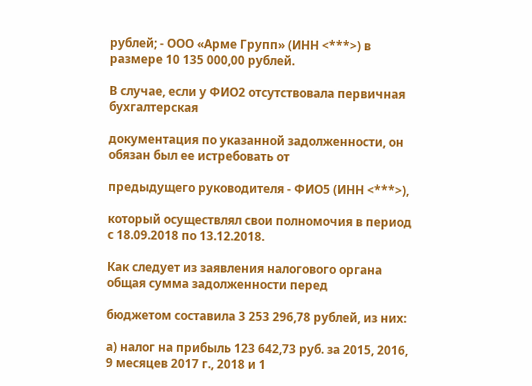рублей; - ООО «Арме Групп» (ИНН <***>) в размере 10 135 000,00 рублей.

В случае, если у ФИО2 отсутствовала первичная бухгалтерская

документация по указанной задолженности, он обязан был ее истребовать от

предыдущего руководителя - ФИО5 (ИНН <***>),

который осуществлял свои полномочия в период с 18.09.2018 по 13.12.2018.

Как следует из заявления налогового органа общая сумма задолженности перед

бюджетом составила 3 253 296,78 рублей, из них:

а) налог на прибыль 123 642,73 руб. за 2015, 2016, 9 месяцев 2017 г., 2018 и 1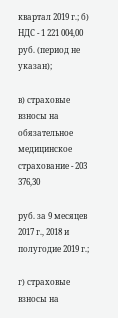квартал 2019 г.; б) НДС - 1 221 004,00 руб. (период не указан);

в) страховые взносы на обязательное медицинское страхование - 203 376,30

руб. за 9 месяцев 2017 г., 2018 и полугодие 2019 г.;

г) страховые взносы на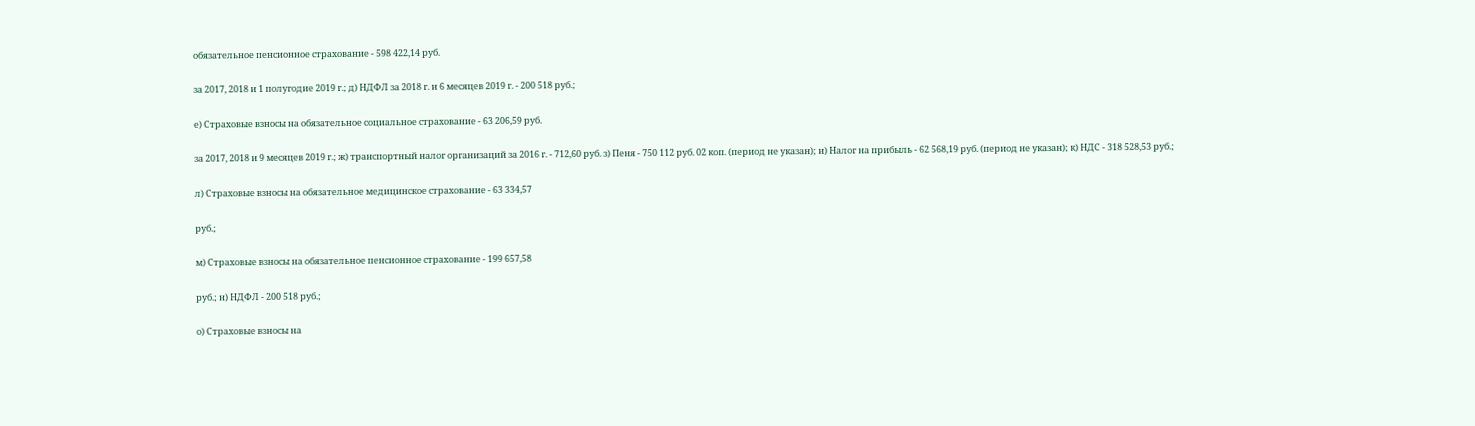обязательное пенсионное страхование - 598 422,14 руб.

за 2017, 2018 и 1 полугодие 2019 г.; д) НДФЛ за 2018 г. и 6 месяцев 2019 г. - 200 518 руб.;

е) Страховые взносы на обязательное социальное страхование - 63 206,59 руб.

за 2017, 2018 и 9 месяцев 2019 г.; ж) транспортный налог организаций за 2016 г. - 712,60 руб. з) Пеня - 750 112 руб. 02 коп. (период не указан); и) Налог на прибыль - 62 568,19 руб. (период не указан); к) НДС - 318 528,53 руб.;

л) Страховые взносы на обязательное медицинское страхование - 63 334,57

руб.;

м) Страховые взносы на обязательное пенсионное страхование - 199 657,58

руб.; н) НДФЛ - 200 518 руб.;

о) Страховые взносы на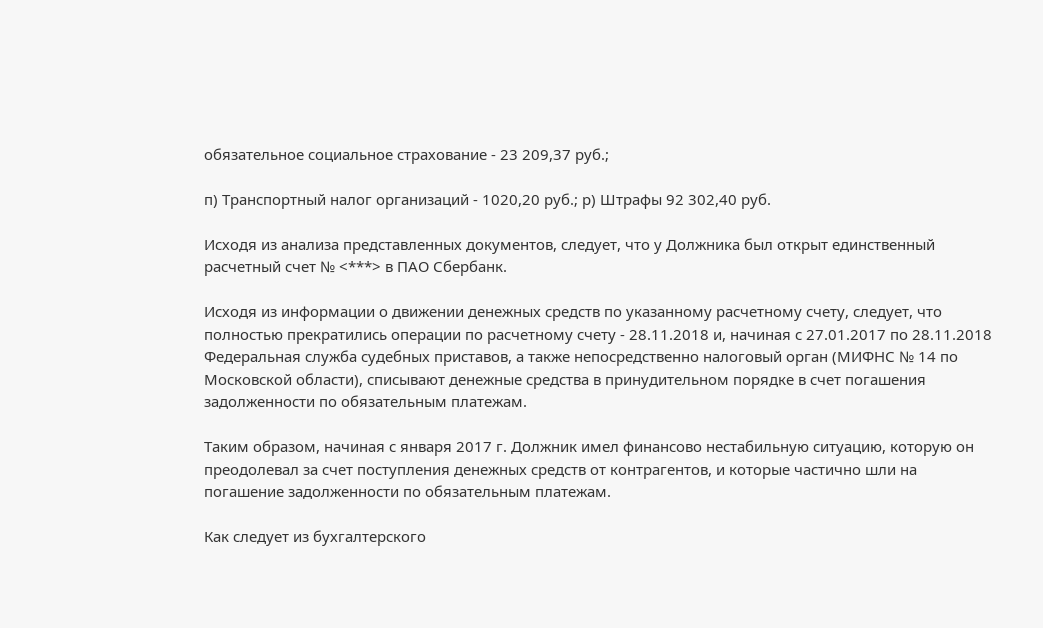обязательное социальное страхование - 23 209,37 руб.;

п) Транспортный налог организаций - 1020,20 руб.; р) Штрафы 92 302,40 руб.

Исходя из анализа представленных документов, следует, что у Должника был открыт единственный расчетный счет № <***> в ПАО Сбербанк.

Исходя из информации о движении денежных средств по указанному расчетному счету, следует, что полностью прекратились операции по расчетному счету - 28.11.2018 и, начиная с 27.01.2017 по 28.11.2018 Федеральная служба судебных приставов, а также непосредственно налоговый орган (МИФНС № 14 по Московской области), списывают денежные средства в принудительном порядке в счет погашения задолженности по обязательным платежам.

Таким образом, начиная с января 2017 г. Должник имел финансово нестабильную ситуацию, которую он преодолевал за счет поступления денежных средств от контрагентов, и которые частично шли на погашение задолженности по обязательным платежам.

Как следует из бухгалтерского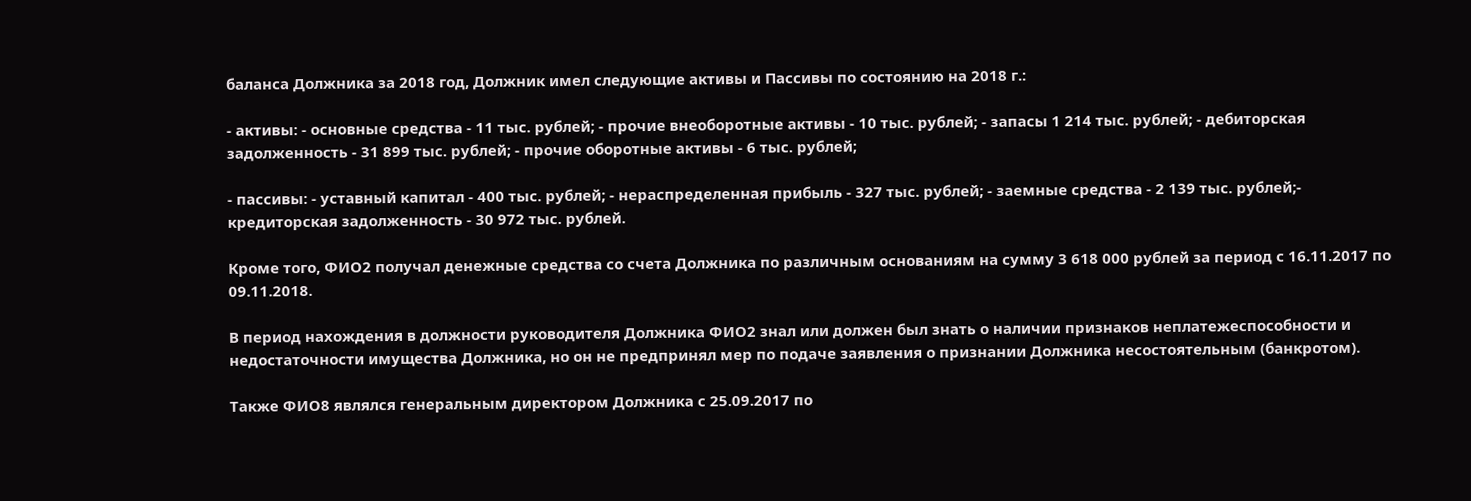баланса Должника за 2018 год, Должник имел следующие активы и Пассивы по состоянию на 2018 г.:

- активы: - основные средства - 11 тыс. рублей; - прочие внеоборотные активы - 10 тыс. рублей; - запасы 1 214 тыс. рублей; - дебиторская задолженность - 31 899 тыс. рублей; - прочие оборотные активы - 6 тыс. рублей;

- пассивы: - уставный капитал - 400 тыс. рублей; - нераспределенная прибыль - 327 тыс. рублей; - заемные средства - 2 139 тыс. рублей;- кредиторская задолженность - 30 972 тыс. рублей.

Кроме того, ФИО2 получал денежные средства со счета Должника по различным основаниям на сумму 3 618 000 рублей за период с 16.11.2017 по 09.11.2018.

В период нахождения в должности руководителя Должника ФИО2 знал или должен был знать о наличии признаков неплатежеспособности и недостаточности имущества Должника, но он не предпринял мер по подаче заявления о признании Должника несостоятельным (банкротом).

Также ФИО8 являлся генеральным директором Должника с 25.09.2017 по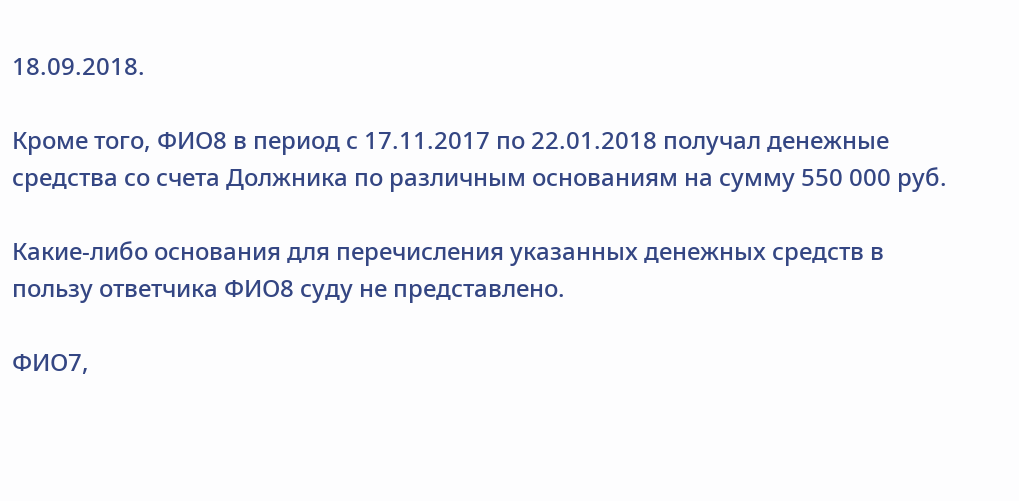18.09.2018.

Кроме того, ФИО8 в период с 17.11.2017 по 22.01.2018 получал денежные средства со счета Должника по различным основаниям на сумму 550 000 руб.

Какие-либо основания для перечисления указанных денежных средств в пользу ответчика ФИО8 суду не представлено.

ФИО7,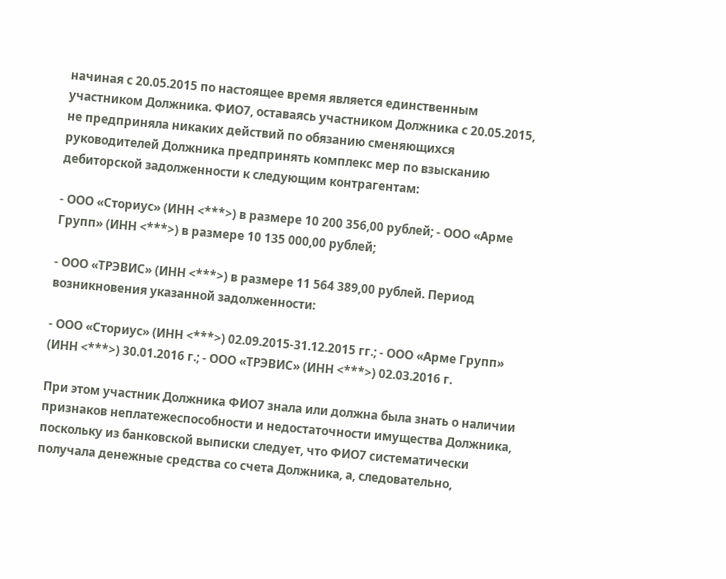начиная с 20.05.2015 по настоящее время является единственным участником Должника. ФИО7, оставаясь участником Должника с 20.05.2015, не предприняла никаких действий по обязанию сменяющихся руководителей Должника предпринять комплекс мер по взысканию дебиторской задолженности к следующим контрагентам:

- ООО «Сториус» (ИНН <***>) в размере 10 200 356,00 рублей; - ООО «Арме Групп» (ИНН <***>) в размере 10 135 000,00 рублей;

- ООО «ТРЭВИС» (ИНН <***>) в размере 11 564 389,00 рублей. Период возникновения указанной задолженности:

- ООО «Сториус» (ИНН <***>) 02.09.2015-31.12.2015 гг.; - ООО «Арме Групп» (ИНН <***>) 30.01.2016 г.; - ООО «ТРЭВИС» (ИНН <***>) 02.03.2016 г.

При этом участник Должника ФИО7 знала или должна была знать о наличии признаков неплатежеспособности и недостаточности имущества Должника, поскольку из банковской выписки следует, что ФИО7 систематически получала денежные средства со счета Должника, а, следовательно,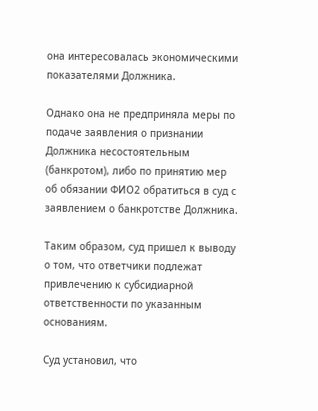она интересовалась экономическими показателями Должника.

Однако она не предприняла меры по подаче заявления о признании Должника несостоятельным (банкротом), либо по принятию мер об обязании ФИО2 обратиться в суд с заявлением о банкротстве Должника.

Таким образом, суд пришел к выводу о том, что ответчики подлежат привлечению к субсидиарной ответственности по указанным основаниям.

Суд установил, что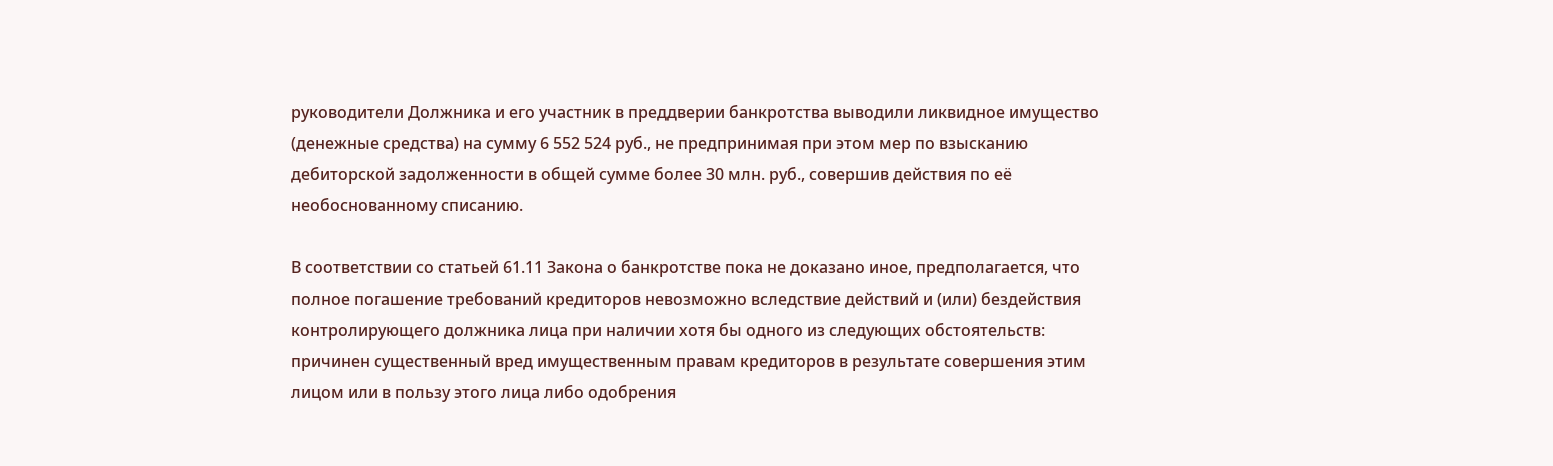руководители Должника и его участник в преддверии банкротства выводили ликвидное имущество (денежные средства) на сумму 6 552 524 руб., не предпринимая при этом мер по взысканию дебиторской задолженности в общей сумме более 30 млн. руб., совершив действия по её необоснованному списанию.

В соответствии со статьей 61.11 Закона о банкротстве пока не доказано иное, предполагается, что полное погашение требований кредиторов невозможно вследствие действий и (или) бездействия контролирующего должника лица при наличии хотя бы одного из следующих обстоятельств: причинен существенный вред имущественным правам кредиторов в результате совершения этим лицом или в пользу этого лица либо одобрения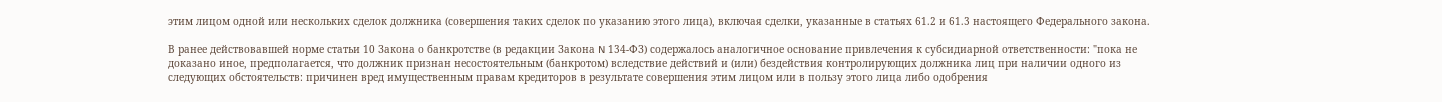этим лицом одной или нескольких сделок должника (совершения таких сделок по указанию этого лица), включая сделки, указанные в статьях 61.2 и 61.3 настоящего Федерального закона.

В ранее действовавшей норме статьи 10 Закона о банкротстве (в редакции Закона N 134-ФЗ) содержалось аналогичное основание привлечения к субсидиарной ответственности: "пока не доказано иное, предполагается, что должник признан несостоятельным (банкротом) вследствие действий и (или) бездействия контролирующих должника лиц при наличии одного из следующих обстоятельств: причинен вред имущественным правам кредиторов в результате совершения этим лицом или в пользу этого лица либо одобрения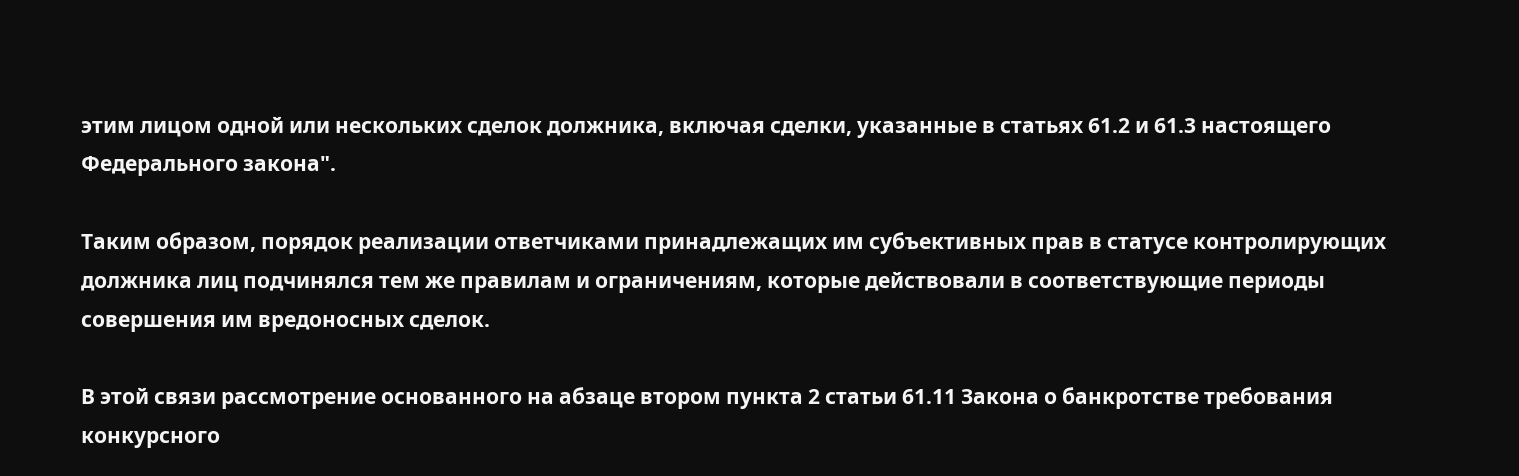этим лицом одной или нескольких сделок должника, включая сделки, указанные в статьях 61.2 и 61.3 настоящего Федерального закона".

Таким образом, порядок реализации ответчиками принадлежащих им субъективных прав в статусе контролирующих должника лиц подчинялся тем же правилам и ограничениям, которые действовали в соответствующие периоды совершения им вредоносных сделок.

В этой связи рассмотрение основанного на абзаце втором пункта 2 статьи 61.11 Закона о банкротстве требования конкурсного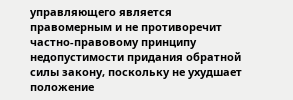управляющего является правомерным и не противоречит частно-правовому принципу недопустимости придания обратной силы закону, поскольку не ухудшает положение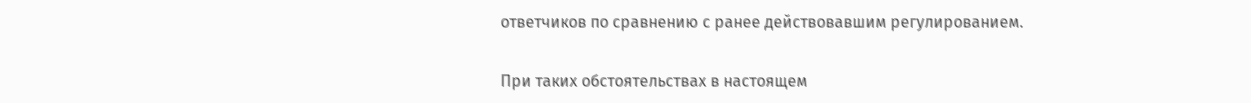ответчиков по сравнению с ранее действовавшим регулированием.

При таких обстоятельствах в настоящем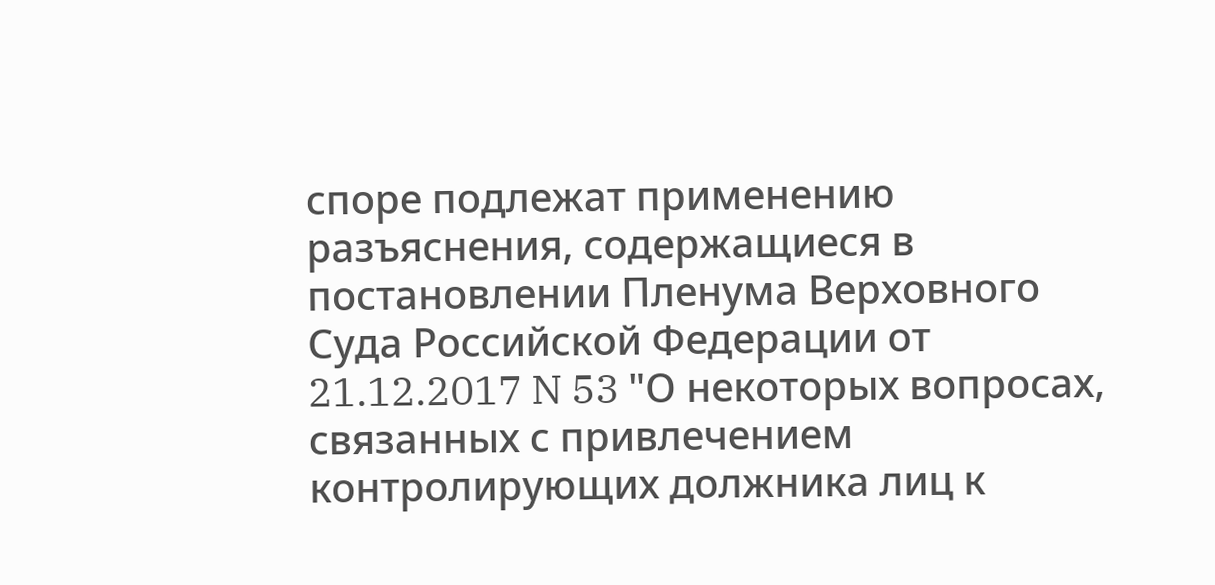споре подлежат применению разъяснения, содержащиеся в постановлении Пленума Верховного Суда Российской Федерации от 21.12.2017 N 53 "О некоторых вопросах, связанных с привлечением контролирующих должника лиц к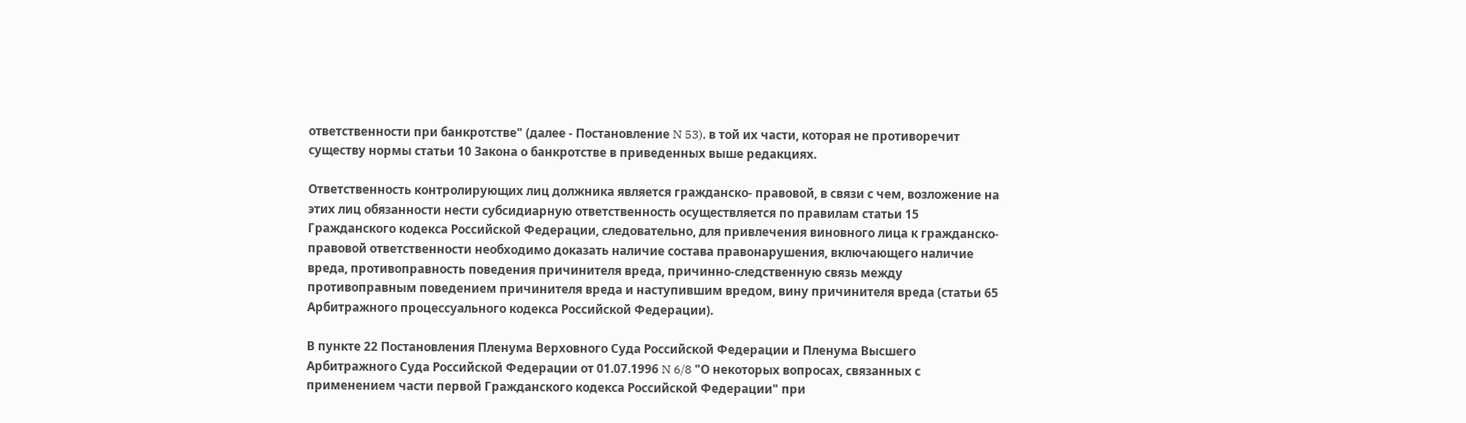ответственности при банкротстве" (далее - Постановление N 53), в той их части, которая не противоречит существу нормы статьи 10 Закона о банкротстве в приведенных выше редакциях.

Ответственность контролирующих лиц должника является гражданско- правовой, в связи с чем, возложение на этих лиц обязанности нести субсидиарную ответственность осуществляется по правилам статьи 15 Гражданского кодекса Российской Федерации, следовательно, для привлечения виновного лица к гражданско-правовой ответственности необходимо доказать наличие состава правонарушения, включающего наличие вреда, противоправность поведения причинителя вреда, причинно-следственную связь между противоправным поведением причинителя вреда и наступившим вредом, вину причинителя вреда (статьи 65 Арбитражного процессуального кодекса Российской Федерации).

В пункте 22 Постановления Пленума Верховного Суда Российской Федерации и Пленума Высшего Арбитражного Суда Российской Федерации от 01.07.1996 N 6/8 "О некоторых вопросах, связанных с применением части первой Гражданского кодекса Российской Федерации" при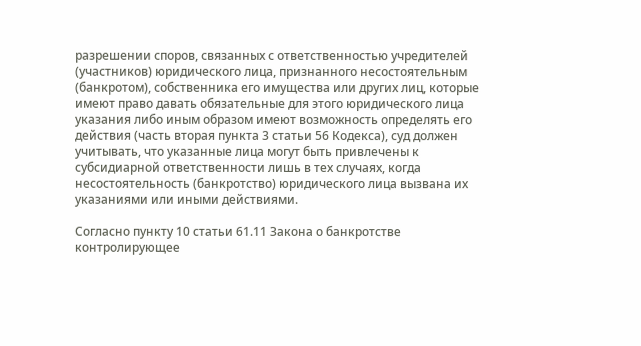разрешении споров, связанных с ответственностью учредителей (участников) юридического лица, признанного несостоятельным (банкротом), собственника его имущества или других лиц, которые имеют право давать обязательные для этого юридического лица указания либо иным образом имеют возможность определять его действия (часть вторая пункта 3 статьи 56 Кодекса), суд должен учитывать, что указанные лица могут быть привлечены к субсидиарной ответственности лишь в тех случаях, когда несостоятельность (банкротство) юридического лица вызвана их указаниями или иными действиями.

Согласно пункту 10 статьи 61.11 Закона о банкротстве контролирующее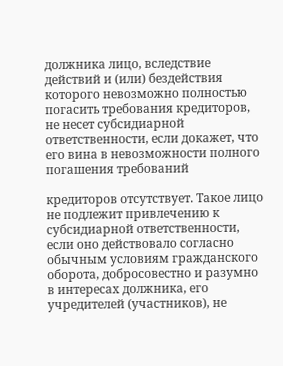должника лицо, вследствие действий и (или) бездействия которого невозможно полностью погасить требования кредиторов, не несет субсидиарной ответственности, если докажет, что его вина в невозможности полного погашения требований

кредиторов отсутствует. Такое лицо не подлежит привлечению к субсидиарной ответственности, если оно действовало согласно обычным условиям гражданского оборота, добросовестно и разумно в интересах должника, его учредителей (участников), не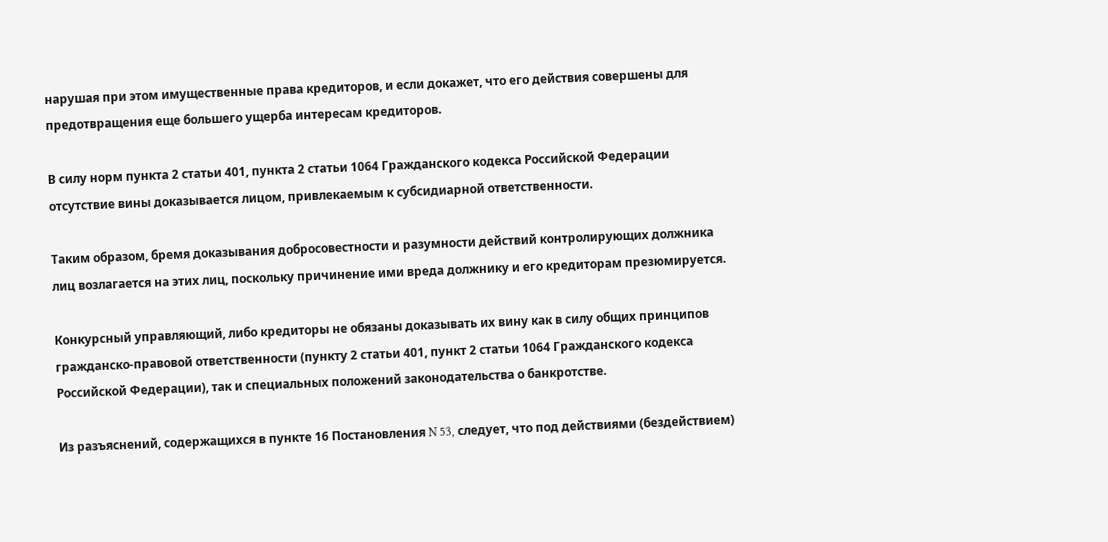нарушая при этом имущественные права кредиторов, и если докажет, что его действия совершены для предотвращения еще большего ущерба интересам кредиторов.

В силу норм пункта 2 статьи 401, пункта 2 статьи 1064 Гражданского кодекса Российской Федерации отсутствие вины доказывается лицом, привлекаемым к субсидиарной ответственности.

Таким образом, бремя доказывания добросовестности и разумности действий контролирующих должника лиц возлагается на этих лиц, поскольку причинение ими вреда должнику и его кредиторам презюмируется.

Конкурсный управляющий, либо кредиторы не обязаны доказывать их вину как в силу общих принципов гражданско-правовой ответственности (пункту 2 статьи 401, пункт 2 статьи 1064 Гражданского кодекса Российской Федерации), так и специальных положений законодательства о банкротстве.

Из разъяснений, содержащихся в пункте 16 Постановления N 53, следует, что под действиями (бездействием)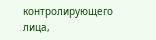контролирующего лица,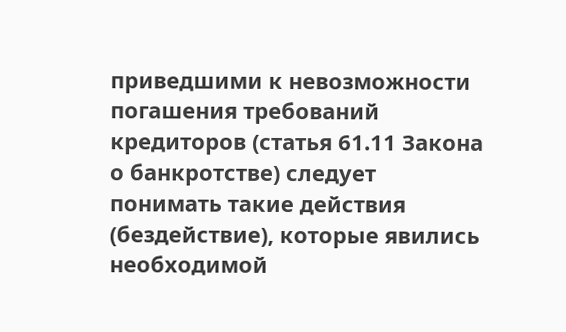приведшими к невозможности погашения требований кредиторов (статья 61.11 Закона о банкротстве) следует понимать такие действия (бездействие), которые явились необходимой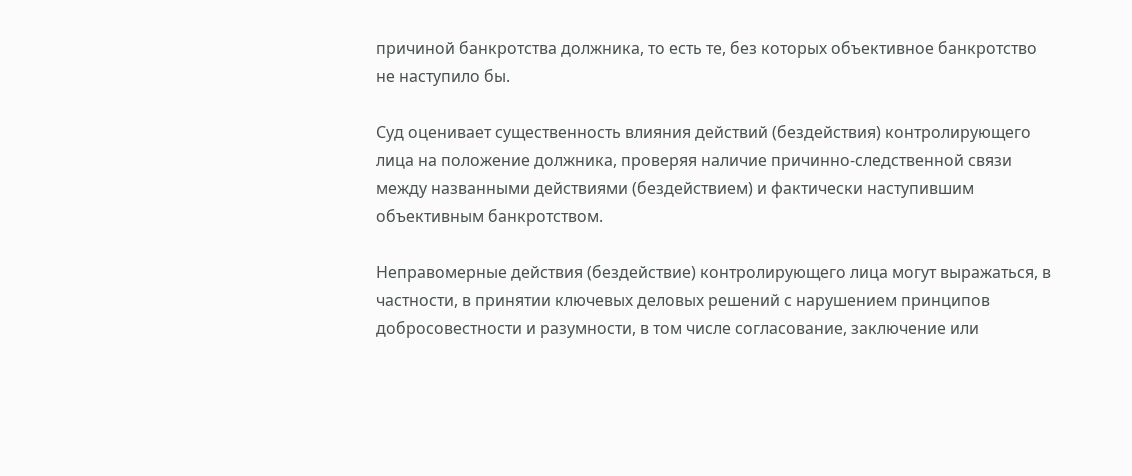причиной банкротства должника, то есть те, без которых объективное банкротство не наступило бы.

Суд оценивает существенность влияния действий (бездействия) контролирующего лица на положение должника, проверяя наличие причинно-следственной связи между названными действиями (бездействием) и фактически наступившим объективным банкротством.

Неправомерные действия (бездействие) контролирующего лица могут выражаться, в частности, в принятии ключевых деловых решений с нарушением принципов добросовестности и разумности, в том числе согласование, заключение или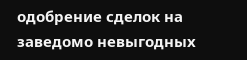одобрение сделок на заведомо невыгодных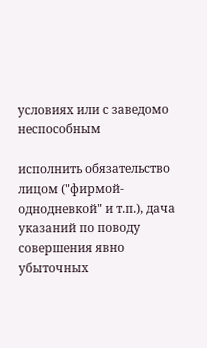условиях или с заведомо неспособным

исполнить обязательство лицом ("фирмой-однодневкой" и т.п.), дача указаний по поводу совершения явно убыточных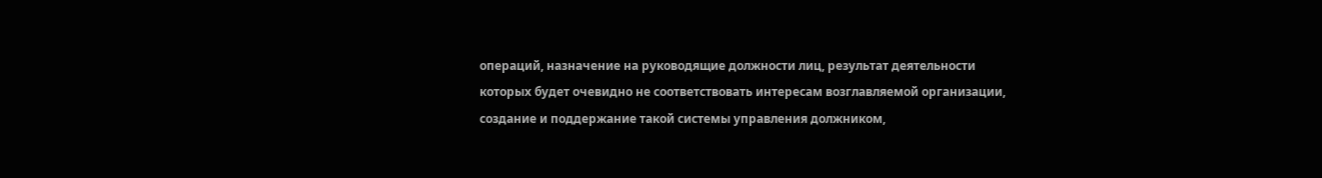операций, назначение на руководящие должности лиц, результат деятельности которых будет очевидно не соответствовать интересам возглавляемой организации, создание и поддержание такой системы управления должником,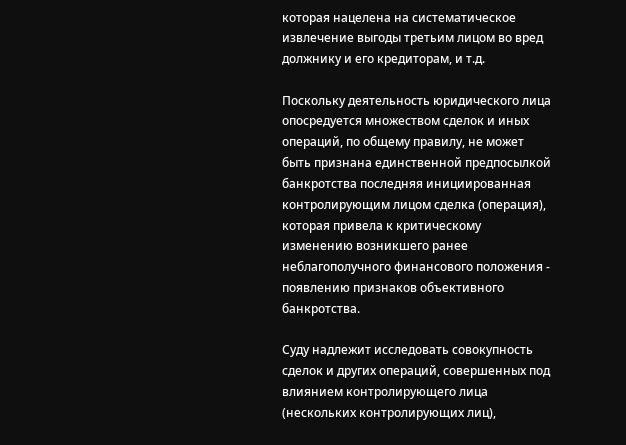которая нацелена на систематическое извлечение выгоды третьим лицом во вред должнику и его кредиторам, и т.д.

Поскольку деятельность юридического лица опосредуется множеством сделок и иных операций, по общему правилу, не может быть признана единственной предпосылкой банкротства последняя инициированная контролирующим лицом сделка (операция), которая привела к критическому изменению возникшего ранее неблагополучного финансового положения - появлению признаков объективного банкротства.

Суду надлежит исследовать совокупность сделок и других операций, совершенных под влиянием контролирующего лица (нескольких контролирующих лиц),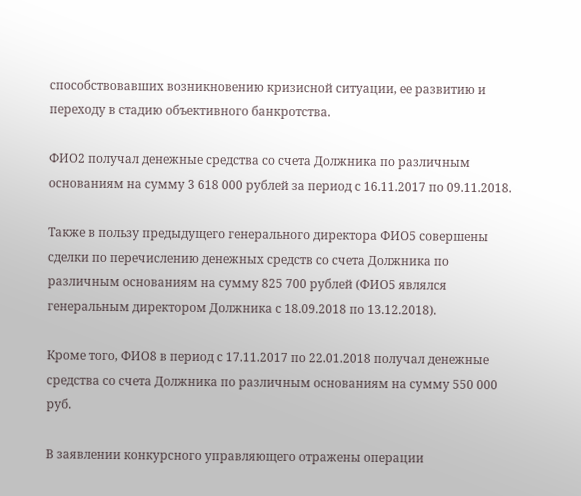способствовавших возникновению кризисной ситуации, ее развитию и переходу в стадию объективного банкротства.

ФИО2 получал денежные средства со счета Должника по различным основаниям на сумму 3 618 000 рублей за период с 16.11.2017 по 09.11.2018.

Также в пользу предыдущего генерального директора ФИО5 совершены сделки по перечислению денежных средств со счета Должника по различным основаниям на сумму 825 700 рублей (ФИО5 являлся генеральным директором Должника с 18.09.2018 по 13.12.2018).

Кроме того, ФИО8 в период с 17.11.2017 по 22.01.2018 получал денежные средства со счета Должника по различным основаниям на сумму 550 000 руб.

В заявлении конкурсного управляющего отражены операции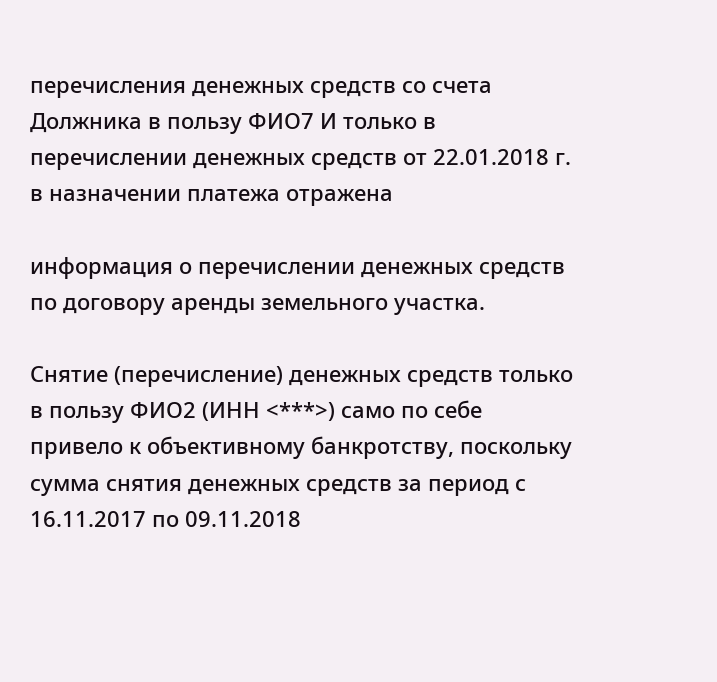перечисления денежных средств со счета Должника в пользу ФИО7 И только в перечислении денежных средств от 22.01.2018 г. в назначении платежа отражена

информация о перечислении денежных средств по договору аренды земельного участка.

Снятие (перечисление) денежных средств только в пользу ФИО2 (ИНН <***>) само по себе привело к объективному банкротству, поскольку сумма снятия денежных средств за период с 16.11.2017 по 09.11.2018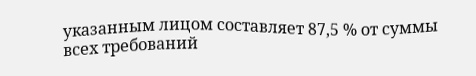указанным лицом составляет 87,5 % от суммы всех требований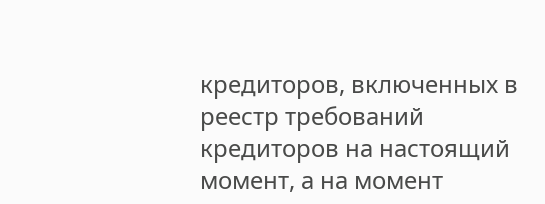кредиторов, включенных в реестр требований кредиторов на настоящий момент, а на момент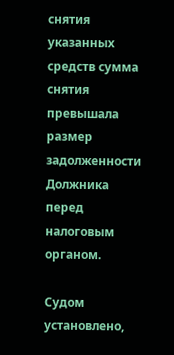снятия указанных средств сумма снятия превышала размер задолженности Должника перед налоговым органом.

Судом установлено,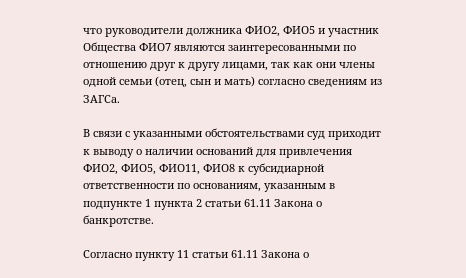что руководители должника ФИО2, ФИО5 и участник Общества ФИО7 являются заинтересованными по отношению друг к другу лицами, так как они члены одной семьи (отец, сын и мать) согласно сведениям из ЗАГСа.

В связи с указанными обстоятельствами суд приходит к выводу о наличии оснований для привлечения ФИО2, ФИО5, ФИО11, ФИО8 к субсидиарной ответственности по основаниям, указанным в подпункте 1 пункта 2 статьи 61.11 Закона о банкротстве.

Согласно пункту 11 статьи 61.11 Закона о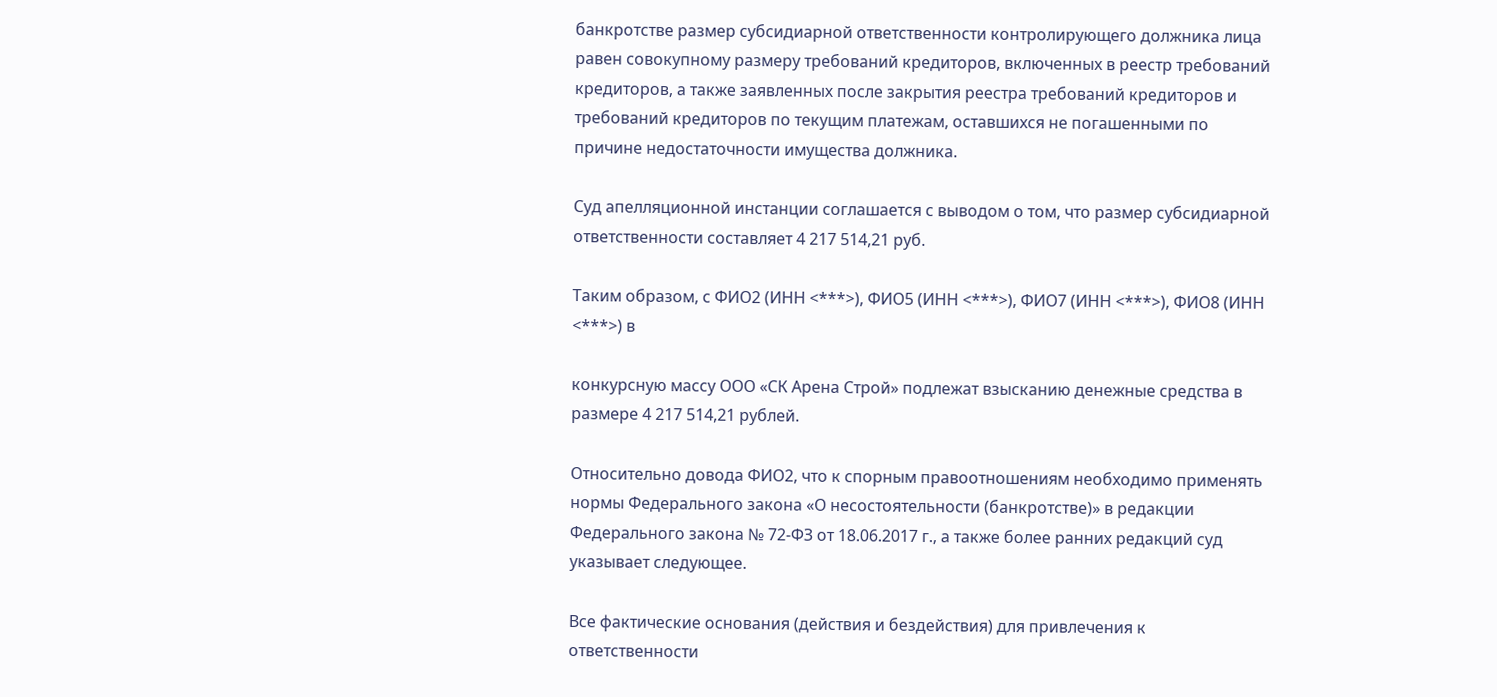банкротстве размер субсидиарной ответственности контролирующего должника лица равен совокупному размеру требований кредиторов, включенных в реестр требований кредиторов, а также заявленных после закрытия реестра требований кредиторов и требований кредиторов по текущим платежам, оставшихся не погашенными по причине недостаточности имущества должника.

Суд апелляционной инстанции соглашается с выводом о том, что размер субсидиарной ответственности составляет 4 217 514,21 руб.

Таким образом, с ФИО2 (ИНН <***>), ФИО5 (ИНН <***>), ФИО7 (ИНН <***>), ФИО8 (ИНН <***>) в

конкурсную массу ООО «СК Арена Строй» подлежат взысканию денежные средства в размере 4 217 514,21 рублей.

Относительно довода ФИО2, что к спорным правоотношениям необходимо применять нормы Федерального закона «О несостоятельности (банкротстве)» в редакции Федерального закона № 72-ФЗ от 18.06.2017 г., а также более ранних редакций суд указывает следующее.

Все фактические основания (действия и бездействия) для привлечения к ответственности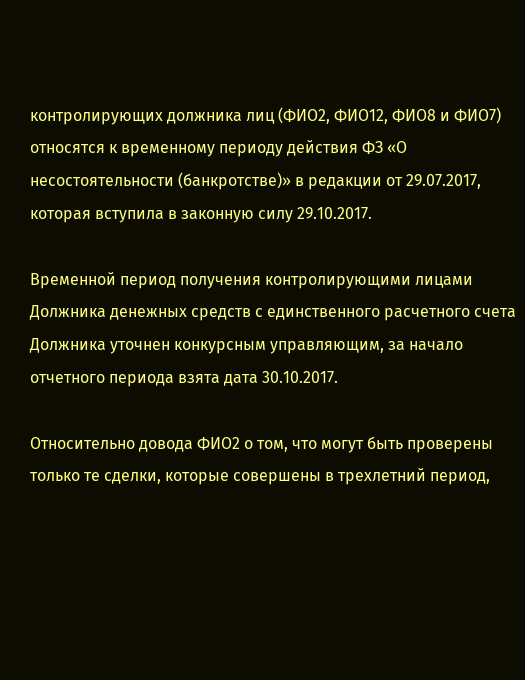контролирующих должника лиц (ФИО2, ФИО12, ФИО8 и ФИО7) относятся к временному периоду действия ФЗ «О несостоятельности (банкротстве)» в редакции от 29.07.2017, которая вступила в законную силу 29.10.2017.

Временной период получения контролирующими лицами Должника денежных средств с единственного расчетного счета Должника уточнен конкурсным управляющим, за начало отчетного периода взята дата 30.10.2017.

Относительно довода ФИО2 о том, что могут быть проверены только те сделки, которые совершены в трехлетний период,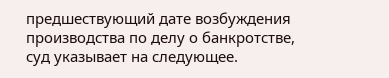предшествующий дате возбуждения производства по делу о банкротстве, суд указывает на следующее.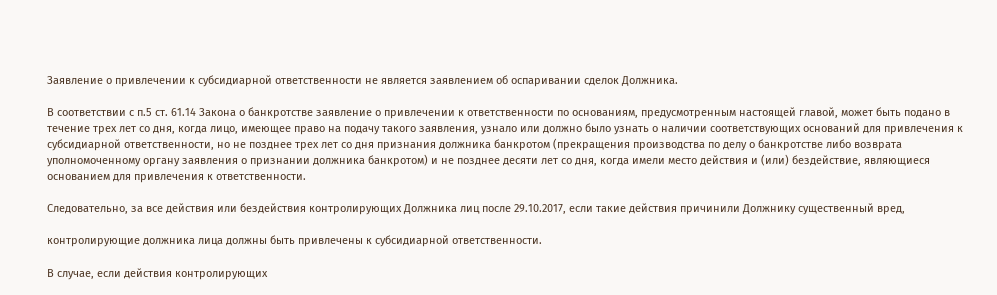Заявление о привлечении к субсидиарной ответственности не является заявлением об оспаривании сделок Должника.

В соответствии с п.5 ст. 61.14 Закона о банкротстве заявление о привлечении к ответственности по основаниям, предусмотренным настоящей главой, может быть подано в течение трех лет со дня, когда лицо, имеющее право на подачу такого заявления, узнало или должно было узнать о наличии соответствующих оснований для привлечения к субсидиарной ответственности, но не позднее трех лет со дня признания должника банкротом (прекращения производства по делу о банкротстве либо возврата уполномоченному органу заявления о признании должника банкротом) и не позднее десяти лет со дня, когда имели место действия и (или) бездействие, являющиеся основанием для привлечения к ответственности.

Следовательно, за все действия или бездействия контролирующих Должника лиц после 29.10.2017, если такие действия причинили Должнику существенный вред,

контролирующие должника лица должны быть привлечены к субсидиарной ответственности.

В случае, если действия контролирующих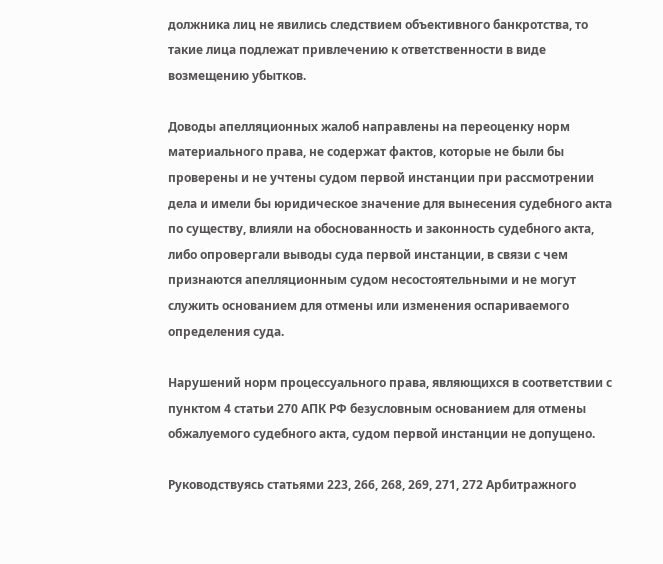должника лиц не явились следствием объективного банкротства, то такие лица подлежат привлечению к ответственности в виде возмещению убытков.

Доводы апелляционных жалоб направлены на переоценку норм материального права, не содержат фактов, которые не были бы проверены и не учтены судом первой инстанции при рассмотрении дела и имели бы юридическое значение для вынесения судебного акта по существу, влияли на обоснованность и законность судебного акта, либо опровергали выводы суда первой инстанции, в связи с чем признаются апелляционным судом несостоятельными и не могут служить основанием для отмены или изменения оспариваемого определения суда.

Нарушений норм процессуального права, являющихся в соответствии с пунктом 4 статьи 270 АПК РФ безусловным основанием для отмены обжалуемого судебного акта, судом первой инстанции не допущено.

Руководствуясь статьями 223, 266, 268, 269, 271, 272 Арбитражного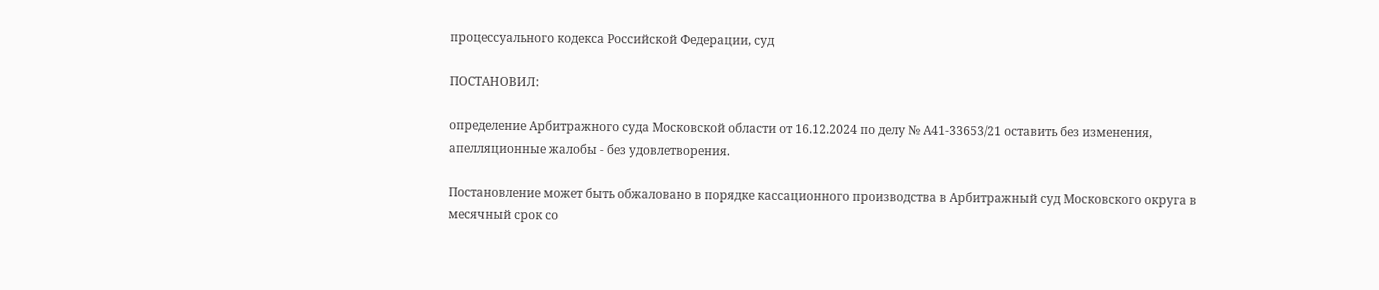процессуального кодекса Российской Федерации, суд

ПОСТАНОВИЛ:

определение Арбитражного суда Московской области от 16.12.2024 по делу № А41-33653/21 оставить без изменения, апелляционные жалобы - без удовлетворения.

Постановление может быть обжаловано в порядке кассационного производства в Арбитражный суд Московского округа в месячный срок со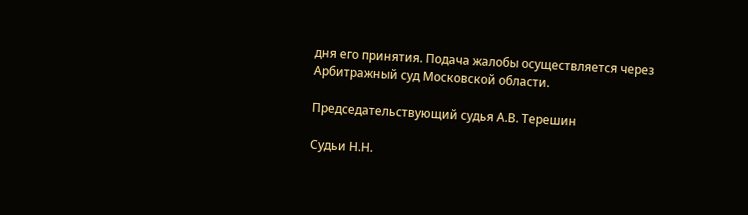дня его принятия. Подача жалобы осуществляется через Арбитражный суд Московской области.

Председательствующий судья А.В. Терешин

Судьи Н.Н.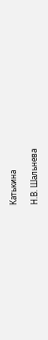Катькина

Н.В. Шальнева